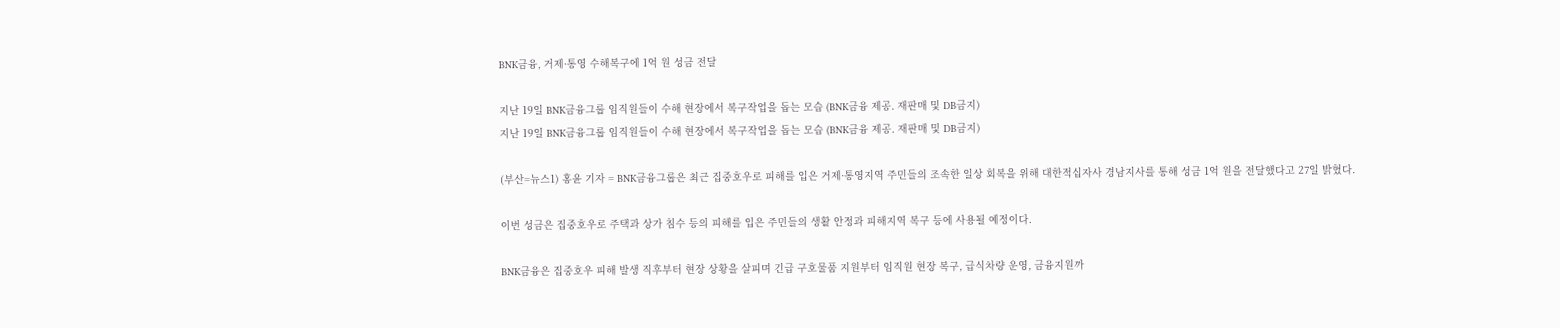BNK금융, 거제·통영 수해복구에 1억 원 성금 전달

지난 19일 BNK금융그룹 임직원들이 수해 현장에서 복구작업을 돕는 모습 (BNK금융 제공. 재판매 및 DB금지)
지난 19일 BNK금융그룹 임직원들이 수해 현장에서 복구작업을 돕는 모습 (BNK금융 제공. 재판매 및 DB금지)

(부산=뉴스1) 홍윤 기자 = BNK금융그룹은 최근 집중호우로 피해를 입은 거제·통영지역 주민들의 조속한 일상 회복을 위해 대한적십자사 경남지사를 통해 성금 1억 원을 전달했다고 27일 밝혔다.

이번 성금은 집중호우로 주택과 상가 침수 등의 피해를 입은 주민들의 생활 안정과 피해지역 복구 등에 사용될 예정이다.

BNK금융은 집중호우 피해 발생 직후부터 현장 상황을 살피며 긴급 구호물품 지원부터 임직원 현장 복구, 급식차량 운영, 금융지원까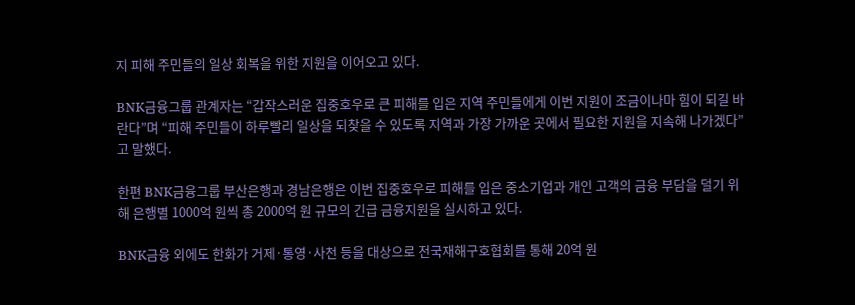지 피해 주민들의 일상 회복을 위한 지원을 이어오고 있다.

BNK금융그룹 관계자는 “갑작스러운 집중호우로 큰 피해를 입은 지역 주민들에게 이번 지원이 조금이나마 힘이 되길 바란다”며 “피해 주민들이 하루빨리 일상을 되찾을 수 있도록 지역과 가장 가까운 곳에서 필요한 지원을 지속해 나가겠다”고 말했다.

한편 BNK금융그룹 부산은행과 경남은행은 이번 집중호우로 피해를 입은 중소기업과 개인 고객의 금융 부담을 덜기 위해 은행별 1000억 원씩 총 2000억 원 규모의 긴급 금융지원을 실시하고 있다.

BNK금융 외에도 한화가 거제·통영·사천 등을 대상으로 전국재해구호협회를 통해 20억 원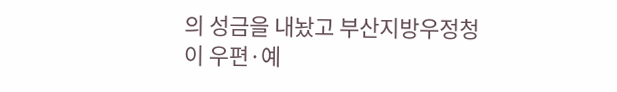의 성금을 내놨고 부산지방우정청이 우편·예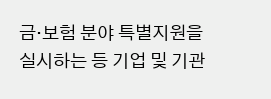금·보험 분야 특별지원을 실시하는 등 기업 및 기관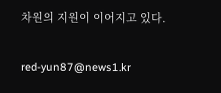차원의 지원이 이어지고 있다.

red-yun87@news1.kr